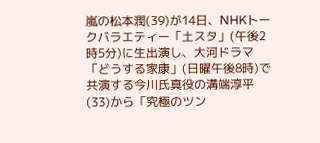嵐の松本潤(39)が14日、NHKトークバラエティー「土スタ」(午後2時5分)に生出演し、大河ドラマ「どうする家康」(日曜午後8時)で共演する今川氏真役の溝端淳平(33)から「究極のツン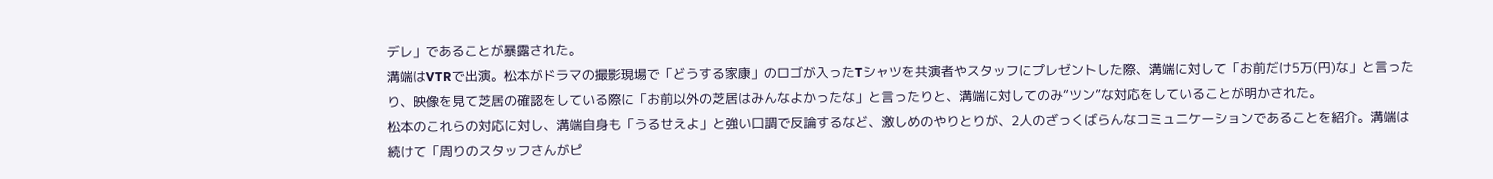デレ」であることが暴露された。
溝端はVTRで出演。松本がドラマの撮影現場で「どうする家康」のロゴが入ったTシャツを共演者やスタッフにプレゼントした際、溝端に対して「お前だけ5万(円)な」と言ったり、映像を見て芝居の確認をしている際に「お前以外の芝居はみんなよかったな」と言ったりと、溝端に対してのみ“ツン”な対応をしていることが明かされた。
松本のこれらの対応に対し、溝端自身も「うるせえよ」と強い口調で反論するなど、激しめのやりとりが、2人のざっくばらんなコミュニケーションであることを紹介。溝端は続けて「周りのスタッフさんがピ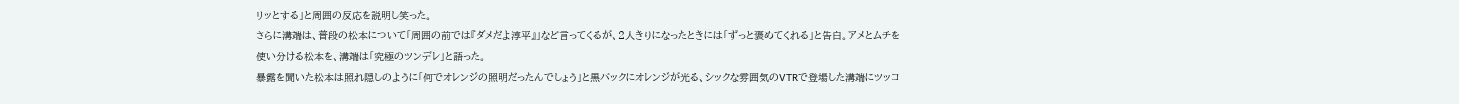リッとする」と周囲の反応を説明し笑った。
さらに溝端は、普段の松本について「周囲の前では『ダメだよ淳平』」など言ってくるが、2人きりになったときには「ずっと褒めてくれる」と告白。アメとムチを使い分ける松本を、溝端は「究極のツンデレ」と語った。
暴露を聞いた松本は照れ隠しのように「何でオレンジの照明だったんでしょう」と黒バックにオレンジが光る、シックな雰囲気のVTRで登場した溝端にツッコ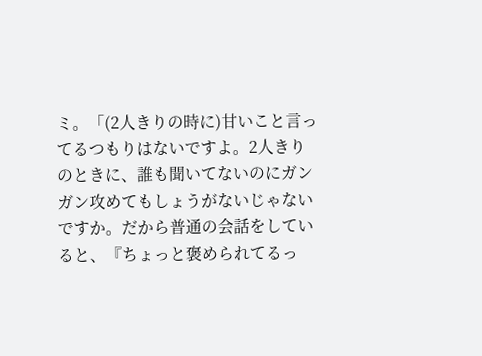ミ。「(2人きりの時に)甘いこと言ってるつもりはないですよ。2人きりのときに、誰も聞いてないのにガンガン攻めてもしょうがないじゃないですか。だから普通の会話をしていると、『ちょっと褒められてるっ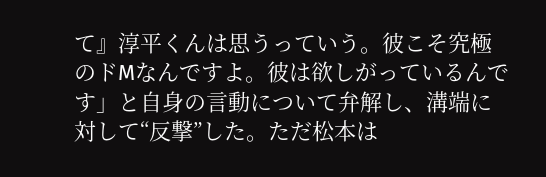て』淳平くんは思うっていう。彼こそ究極のドMなんですよ。彼は欲しがっているんです」と自身の言動について弁解し、溝端に対して“反撃”した。ただ松本は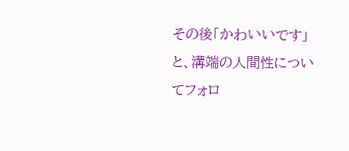その後「かわいいです」と、溝端の人間性についてフォロ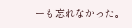ーも忘れなかった。